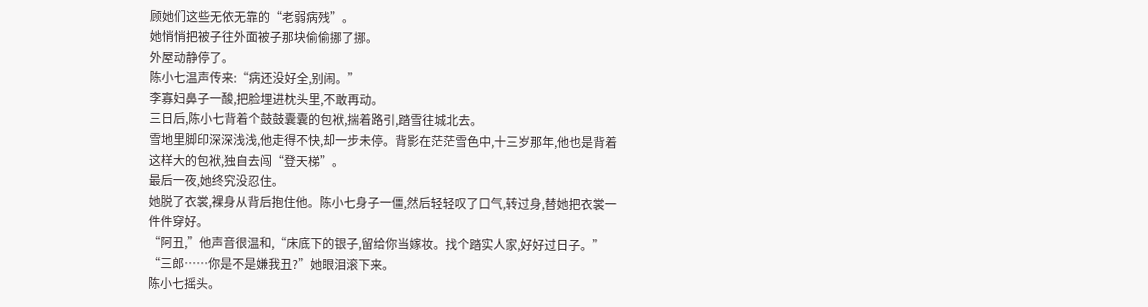顾她们这些无依无靠的“老弱病残”。
她悄悄把被子往外面被子那块偷偷挪了挪。
外屋动静停了。
陈小七温声传来:“病还没好全,别闹。”
李寡妇鼻子一酸,把脸埋进枕头里,不敢再动。
三日后,陈小七背着个鼓鼓囊囊的包袱,揣着路引,踏雪往城北去。
雪地里脚印深深浅浅,他走得不快,却一步未停。背影在茫茫雪色中,十三岁那年,他也是背着这样大的包袱,独自去闯“登天梯”。
最后一夜,她终究没忍住。
她脱了衣裳,裸身从背后抱住他。陈小七身子一僵,然后轻轻叹了口气,转过身,替她把衣裳一件件穿好。
“阿丑,”他声音很温和,“床底下的银子,留给你当嫁妆。找个踏实人家,好好过日子。”
“三郎……你是不是嫌我丑?”她眼泪滚下来。
陈小七摇头。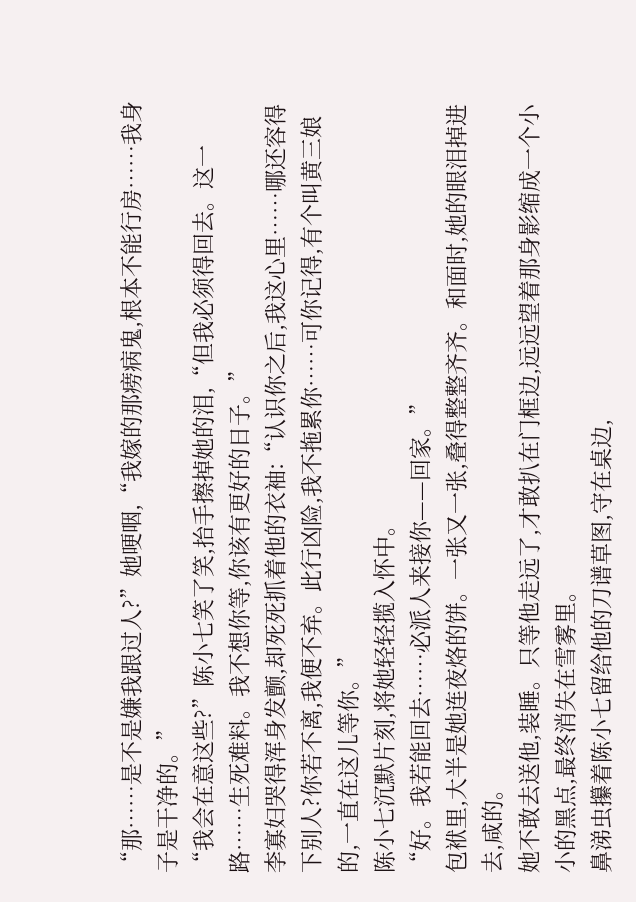“那……是不是嫌我跟过人?”她哽咽,“我嫁的那痨病鬼,根本不能行房……我身子是干净的。”
“我会在意这些?”陈小七笑了笑,抬手擦掉她的泪,“但我必须得回去。这一路……生死难料。我不想你等,你该有更好的日子。”
李寡妇哭得浑身发颤,却死死抓着他的衣袖:“认识你之后,我这心里……哪还容得下别人?你若不离,我便不弃。此行凶险,我不拖累你……可你记得,有个叫黄三娘的,一直在这儿等你。”
陈小七沉默片刻,将她轻轻揽入怀中。
“好。我若能回去……必派人来接你——回家。”
包袱里,大半是她连夜烙的饼。一张又一张,叠得整整齐齐。和面时,她的眼泪掉进去,咸的。
她不敢去送他,装睡。只等他走远了,才敢扒在门框边,远远望着那身影缩成一个小小的黑点,最终消失在雪雾里。
鼻涕虫攥着陈小七留给他的刀谱草图,守在桌边,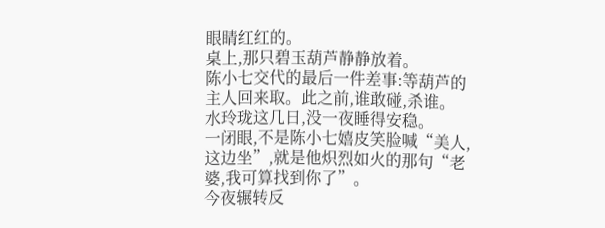眼睛红红的。
桌上,那只碧玉葫芦静静放着。
陈小七交代的最后一件差事:等葫芦的主人回来取。此之前,谁敢碰,杀谁。
水玲珑这几日,没一夜睡得安稳。
一闭眼,不是陈小七嬉皮笑脸喊“美人,这边坐”,就是他炽烈如火的那句“老婆,我可算找到你了”。
今夜辗转反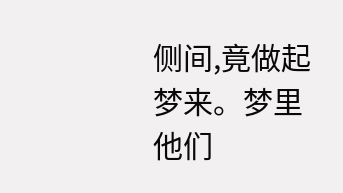侧间,竟做起梦来。梦里他们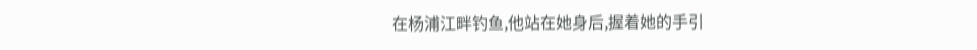在杨浦江畔钓鱼,他站在她身后,握着她的手引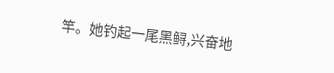竿。她钓起一尾黑鲟,兴奋地